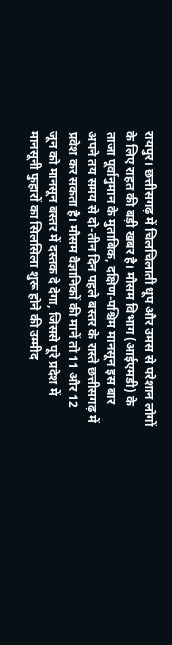रायपुर। छत्तीसगढ़ में चिलचिलाती धूप और उमस से परेशान लोगों के लिए राहत की बड़ी खबर है। मौसम विभाग (आईएमडी) के ताजा पूर्वानुमान के मुताबिक, दक्षिण-पश्चिम मानसून इस बार अपने तय समय से दो-तीन दिन पहले बस्तर के रास्ते छत्तीसगढ़ में प्रवेश कर सकता है। मौसम वैज्ञानिकों की मानें तो 11 और 12 जून को मानसून बस्तर में दस्तक दे देगा, जिससे पूरे प्रदेश में मानसूनी फुहारों का सिलसिला शुरू होने की उम्मीद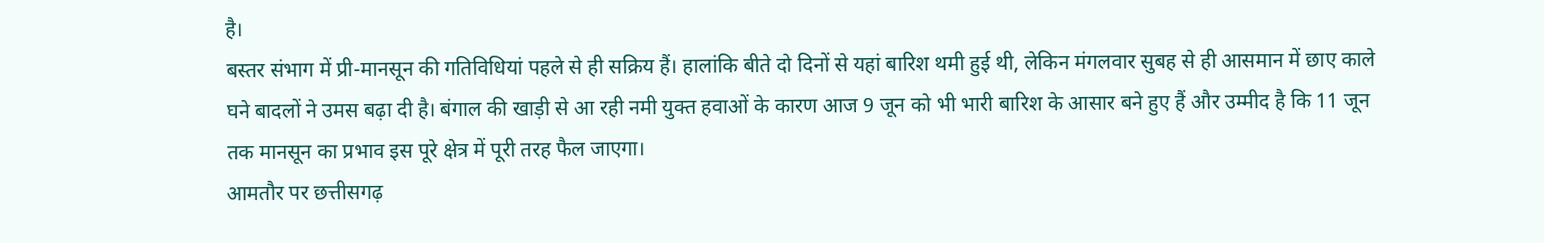है।
बस्तर संभाग में प्री-मानसून की गतिविधियां पहले से ही सक्रिय हैं। हालांकि बीते दो दिनों से यहां बारिश थमी हुई थी, लेकिन मंगलवार सुबह से ही आसमान में छाए काले घने बादलों ने उमस बढ़ा दी है। बंगाल की खाड़ी से आ रही नमी युक्त हवाओं के कारण आज 9 जून को भी भारी बारिश के आसार बने हुए हैं और उम्मीद है कि 11 जून तक मानसून का प्रभाव इस पूरे क्षेत्र में पूरी तरह फैल जाएगा।
आमतौर पर छत्तीसगढ़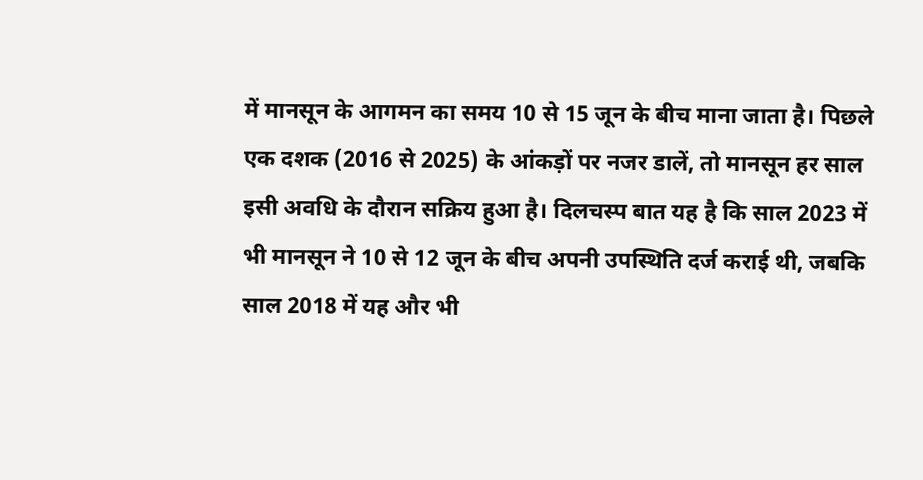में मानसून के आगमन का समय 10 से 15 जून के बीच माना जाता है। पिछले एक दशक (2016 से 2025) के आंकड़ों पर नजर डालें, तो मानसून हर साल इसी अवधि के दौरान सक्रिय हुआ है। दिलचस्प बात यह है कि साल 2023 में भी मानसून ने 10 से 12 जून के बीच अपनी उपस्थिति दर्ज कराई थी, जबकि साल 2018 में यह और भी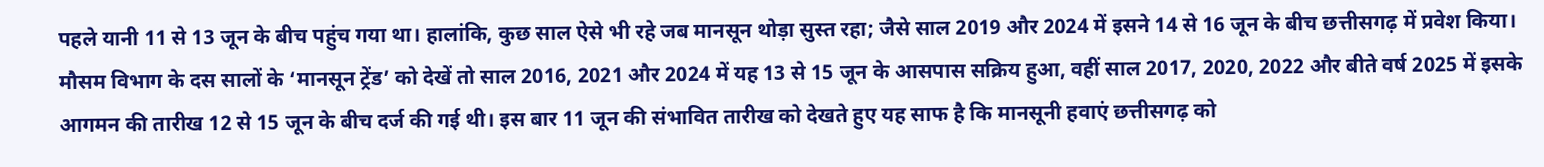पहले यानी 11 से 13 जून के बीच पहुंच गया था। हालांकि, कुछ साल ऐसे भी रहे जब मानसून थोड़ा सुस्त रहा; जैसे साल 2019 और 2024 में इसने 14 से 16 जून के बीच छत्तीसगढ़ में प्रवेश किया।
मौसम विभाग के दस सालों के ‘मानसून ट्रेंड’ को देखें तो साल 2016, 2021 और 2024 में यह 13 से 15 जून के आसपास सक्रिय हुआ, वहीं साल 2017, 2020, 2022 और बीते वर्ष 2025 में इसके आगमन की तारीख 12 से 15 जून के बीच दर्ज की गई थी। इस बार 11 जून की संभावित तारीख को देखते हुए यह साफ है कि मानसूनी हवाएं छत्तीसगढ़ को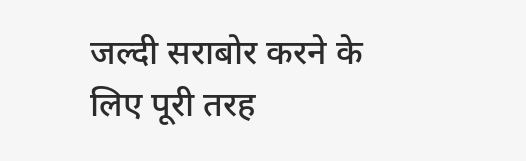जल्दी सराबोर करने के लिए पूरी तरह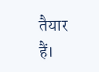तैयार हैं।